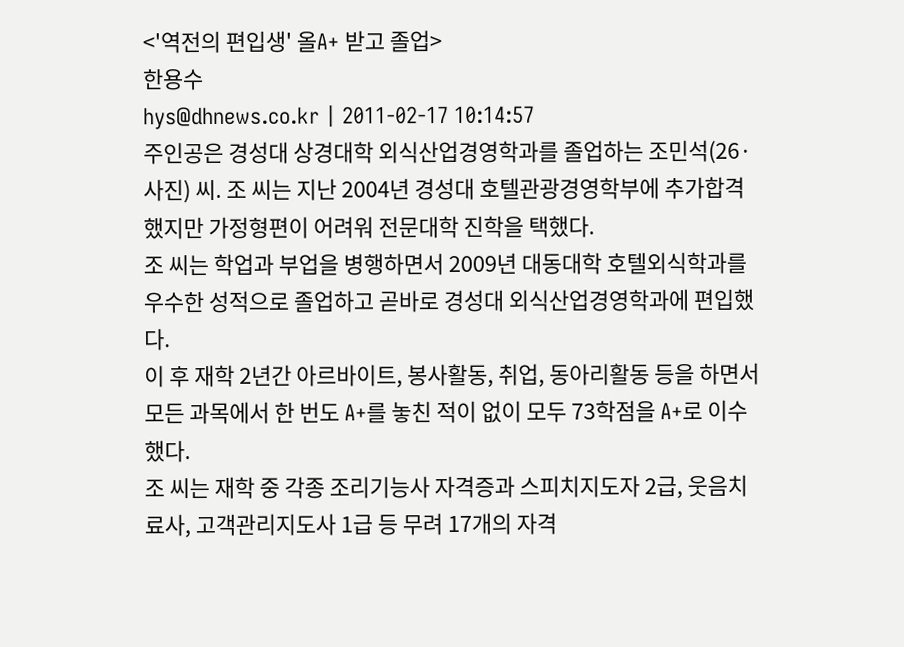<'역전의 편입생' 올A+ 받고 졸업>
한용수
hys@dhnews.co.kr | 2011-02-17 10:14:57
주인공은 경성대 상경대학 외식산업경영학과를 졸업하는 조민석(26·사진) 씨. 조 씨는 지난 2004년 경성대 호텔관광경영학부에 추가합격했지만 가정형편이 어려워 전문대학 진학을 택했다.
조 씨는 학업과 부업을 병행하면서 2009년 대동대학 호텔외식학과를 우수한 성적으로 졸업하고 곧바로 경성대 외식산업경영학과에 편입했다.
이 후 재학 2년간 아르바이트, 봉사활동, 취업, 동아리활동 등을 하면서 모든 과목에서 한 번도 A+를 놓친 적이 없이 모두 73학점을 A+로 이수했다.
조 씨는 재학 중 각종 조리기능사 자격증과 스피치지도자 2급, 웃음치료사, 고객관리지도사 1급 등 무려 17개의 자격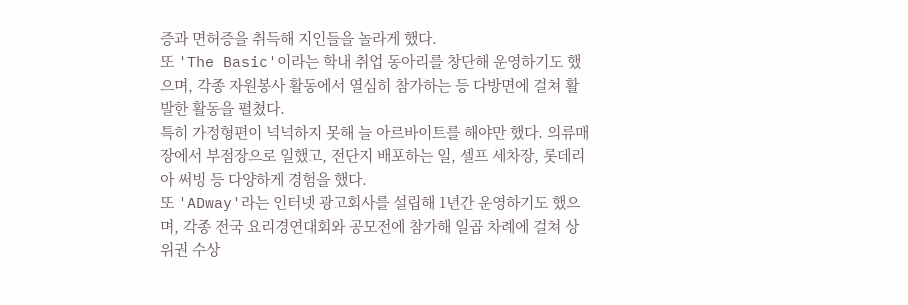증과 면허증을 취득해 지인들을 놀라게 했다.
또 'The Basic'이라는 학내 취업 동아리를 창단해 운영하기도 했으며, 각종 자원봉사 활동에서 열심히 참가하는 등 다방면에 걸쳐 활발한 활동을 펼쳤다.
특히 가정형편이 넉넉하지 못해 늘 아르바이트를 해야만 했다. 의류매장에서 부점장으로 일했고, 전단지 배포하는 일, 셀프 세차장, 롯데리아 써빙 등 다양하게 경험을 했다.
또 'ADway'라는 인터넷 광고회사를 설립해 1년간 운영하기도 했으며, 각종 전국 요리경연대회와 공모전에 참가해 일곱 차례에 걸쳐 상위권 수상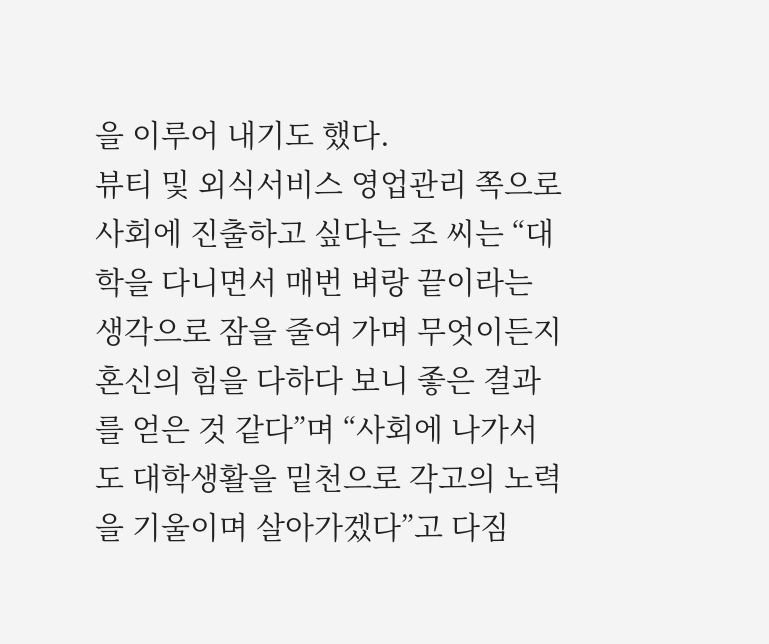을 이루어 내기도 했다.
뷰티 및 외식서비스 영업관리 쪽으로 사회에 진출하고 싶다는 조 씨는 “대학을 다니면서 매번 벼랑 끝이라는 생각으로 잠을 줄여 가며 무엇이든지 혼신의 힘을 다하다 보니 좋은 결과를 얻은 것 같다”며 “사회에 나가서도 대학생활을 밑천으로 각고의 노력을 기울이며 살아가겠다”고 다짐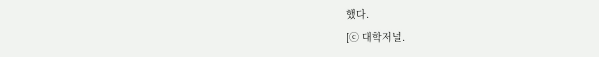했다.
[ⓒ 대학저널.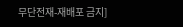무단전재-재배포 금지]